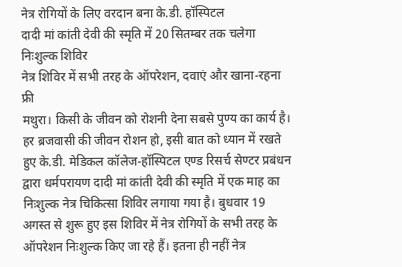नेत्र रोगियों के लिए वरदान बना के.डी. हॉस्पिटल
दादी मां कांती देवी की स्मृति में 20 सितम्बर तक चलेगा निःशुल्क शिविर
नेत्र शिविर में सभी तरह के ऑपरेशन, दवाएं और खाना-रहना फ्री
मथुरा। किसी के जीवन को रोशनी देना सबसे पुण्य का कार्य है। हर ब्रजवासी की जीवन रोशन हो, इसी बात को ध्यान में रखते हुए के.डी. मेडिकल कॉलेज-हॉस्पिटल एण्ड रिसर्च सेण्टर प्रबंधन द्वारा धर्मपरायण दादी मां कांती देवी की स्मृति में एक माह का निःशुल्क नेत्र चिकित्सा शिविर लगाया गया है। बुधवार 19 अगस्त से शुरू हुए इस शिविर में नेत्र रोगियों के सभी तरह के ऑपरेशन निःशुल्क किए जा रहे हैं। इतना ही नहीं नेत्र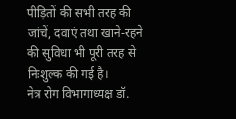पीड़ितों की सभी तरह की जांचें, दवाएं तथा खाने-रहने की सुविधा भी पूरी तरह से निःशुल्क की गई है।
नेत्र रोग विभागाध्यक्ष डॉ.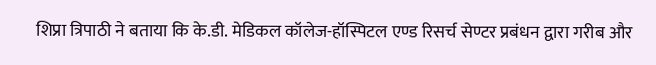शिप्रा त्रिपाठी ने बताया कि के.डी. मेडिकल कॉलेज-हॉस्पिटल एण्ड रिसर्च सेण्टर प्रबंधन द्वारा गरीब और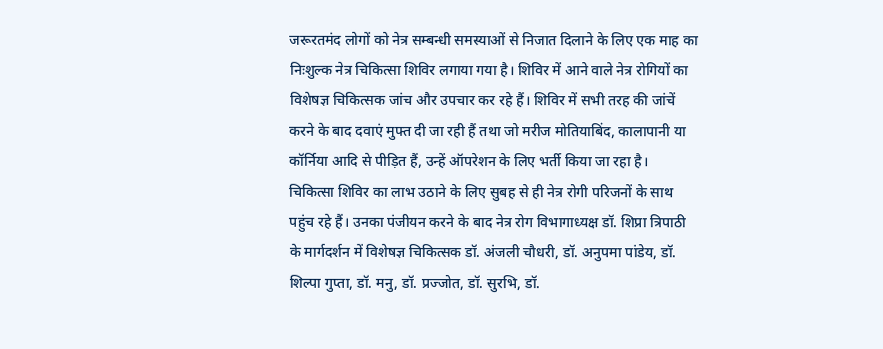जरूरतमंद लोगों को नेत्र सम्बन्धी समस्याओं से निजात दिलाने के लिए एक माह का निःशुल्क नेत्र चिकित्सा शिविर लगाया गया है। शिविर में आने वाले नेत्र रोगियों का विशेषज्ञ चिकित्सक जांच और उपचार कर रहे हैं। शिविर में सभी तरह की जांचें करने के बाद दवाएं मुफ्त दी जा रही हैं तथा जो मरीज मोतियाबिंद, कालापानी या कॉर्निया आदि से पीड़ित हैं, उन्हें ऑपरेशन के लिए भर्ती किया जा रहा है।
चिकित्सा शिविर का लाभ उठाने के लिए सुबह से ही नेत्र रोगी परिजनों के साथ पहुंच रहे हैं। उनका पंजीयन करने के बाद नेत्र रोग विभागाध्यक्ष डॉ. शिप्रा त्रिपाठी के मार्गदर्शन में विशेषज्ञ चिकित्सक डॉ. अंजली चौधरी, डॉ. अनुपमा पांडेय, डॉ. शिल्पा गुप्ता, डॉ. मनु, डॉ. प्रज्जोत, डॉ. सुरभि, डॉ.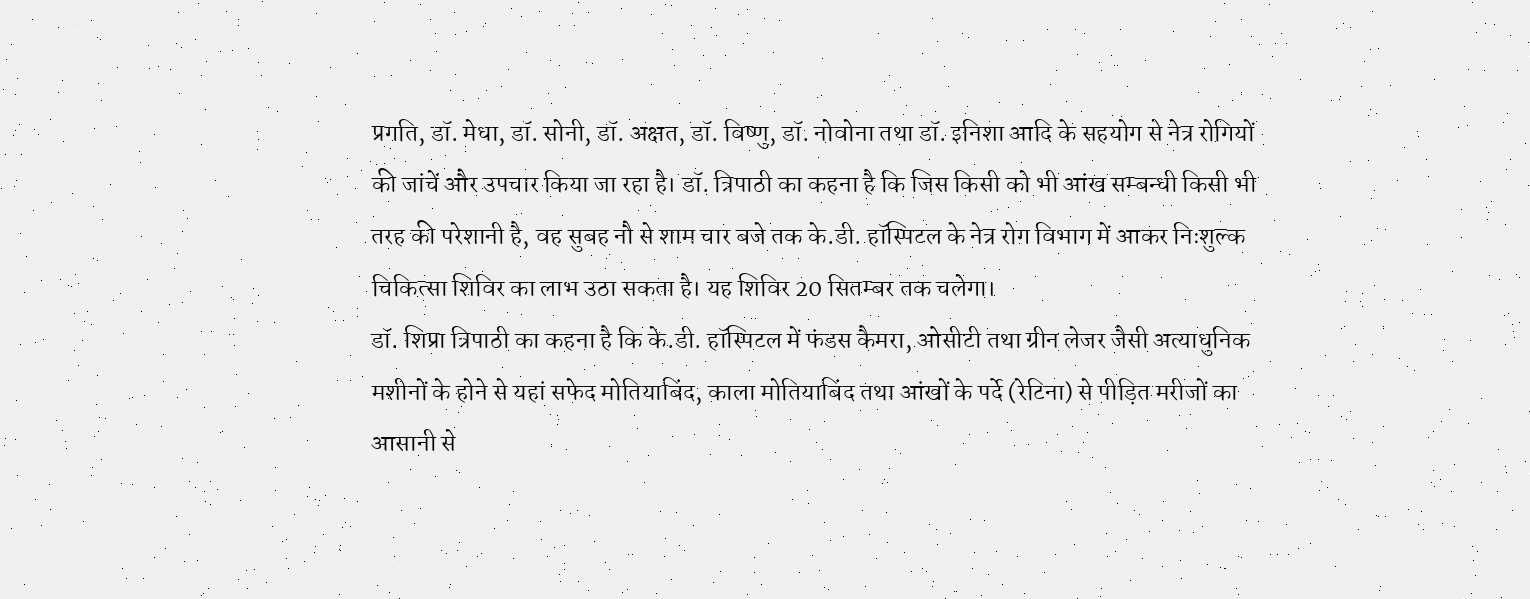प्रगति, डॉ. मेधा, डॉ. सोनी, डॉ. अक्षत, डॉ. विष्णु, डॉ. नोवोना तथा डॉ. इनिशा आदि के सहयोग से नेत्र रोगियों की जांचें और उपचार किया जा रहा है। डॉ. त्रिपाठी का कहना है कि जिस किसी को भी आंख सम्बन्धी किसी भी तरह की परेशानी है, वह सुबह नौ से शाम चार बजे तक के.डी. हॉस्पिटल के नेत्र रोग विभाग में आकर निःशुल्क चिकित्सा शिविर का लाभ उठा सकता है। यह शिविर 20 सितम्बर तक चलेगा।
डॉ. शिप्रा त्रिपाठी का कहना है कि के.डी. हॉस्पिटल में फंडस कैमरा, ओसीटी तथा ग्रीन लेजर जैसी अत्याधुनिक मशीनों के होने से यहां सफेद मोतियाबिंद, काला मोतियाबिंद तथा आंखों के पर्दे (रेटिना) से पीड़ित मरीजों का आसानी से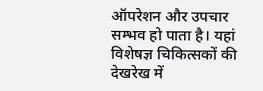ऑपरेशन और उपचार सम्भव हो पाता है। यहां विशेषज्ञ चिकित्सकों की देखरेख में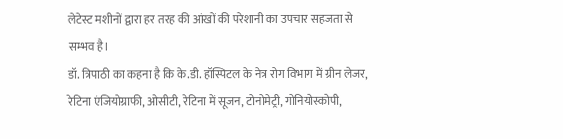लेटेस्ट मशीनों द्वारा हर तरह की आंखों की परेशानी का उपचार सहजता से सम्भव है।
डॉ. त्रिपाठी का कहना है कि के.डी. हॉस्पिटल के नेत्र रोग विभाग में ग्रीन लेजर, रेटिना एंजियोग्राफी, ओसीटी, रेटिना में सूजन, टोनोमेट्री, गोनियोस्कोपी,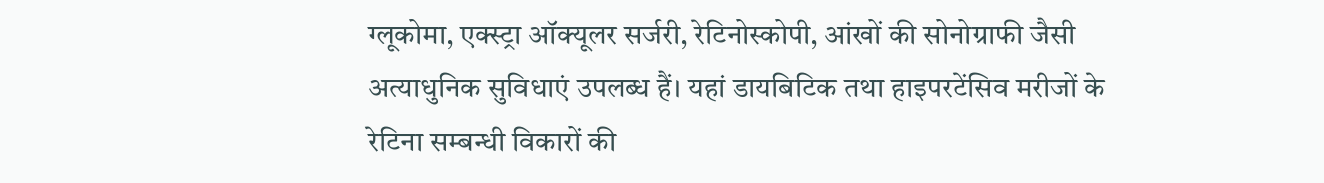ग्लूकोमा, एक्स्ट्रा ऑक्यूलर सर्जरी, रेटिनोस्कोपी, आंखों की सोनोग्राफी जैसी अत्याधुनिक सुविधाएं उपलब्ध हैं। यहां डायबिटिक तथा हाइपरटेंसिव मरीजों के रेटिना सम्बन्धी विकारों की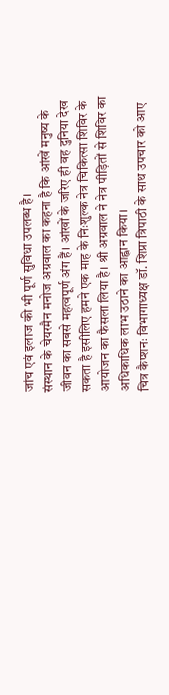जांच एवं इलाज की भी पूर्ण सुविधा उपलब्ध है।
संस्थान के चेयरमैन मनोज अग्रवाल का कहना है कि आंखें मनुष्य के जीवन का सबसे महत्वपूर्ण अंग हैं। आंखों के जरिए ही वह दुनिया देख सकता है इसीलिए हमने एक माह के निःशुल्क नेत्र चिकित्सा शिविर के आयोजन का फैसला लिया है। श्री अग्रवाल ने नेत्र पीड़ितों से शिविर का अधिकाधिक लाभ उठाने का आह्वान किया।
चित्र कैप्शनः विभागाध्यक्ष डॉ. शिप्रा त्रिपाठी के साथ उपचार को आए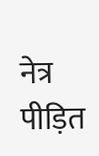नेत्र पीड़ित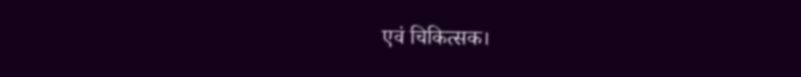एवं चिकित्सक।